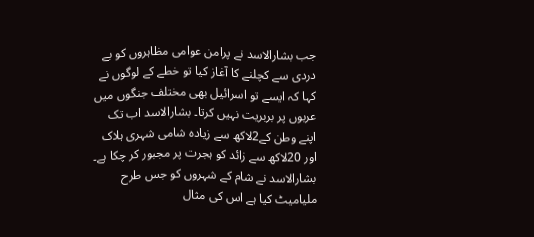جب بشارالاسد نے پرامن عوامی مظاہروں کو بے دردی سے کچلنے کا آغاز کیا تو خطے کے لوگوں نے کہا کہ ایسے تو اسرائیل بھی مختلف جنگوں میں عربوں پر بربریت نہیں کرتا۔ بشارالاسد اب تک اپنے وطن کے2لاکھ سے زیادہ شامی شہری ہلاک اور 20لاکھ سے زائد کو ہجرت پر مجبور کر چکا ہے۔
بشارالاسد نے شام کے شہروں کو جس طرح ملیامیٹ کیا ہے اس کی مثال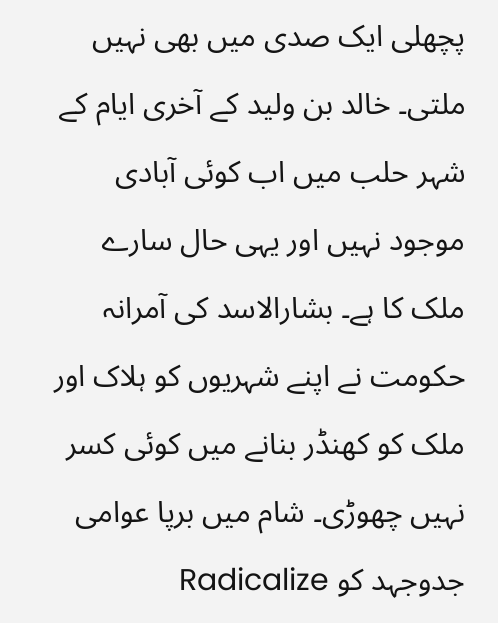پچھلی ایک صدی میں بھی نہیں ملتی۔ خالد بن ولید کے آخری ایام کے شہر حلب میں اب کوئی آبادی موجود نہیں اور یہی حال سارے ملک کا ہے۔ بشارالاسد کی آمرانہ حکومت نے اپنے شہریوں کو ہلاک اور ملک کو کھنڈر بنانے میں کوئی کسر نہیں چھوڑی۔ شام میں برپا عوامی جدوجہد کو Radicalize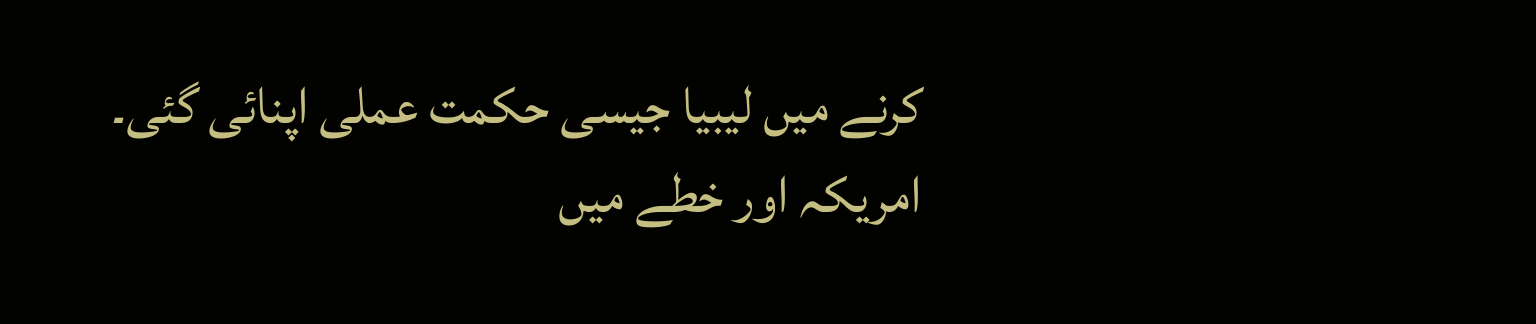کرنے میں لیبیا جیسی حکمت عملی اپنائی گئی۔ امریکہ اور خطے میں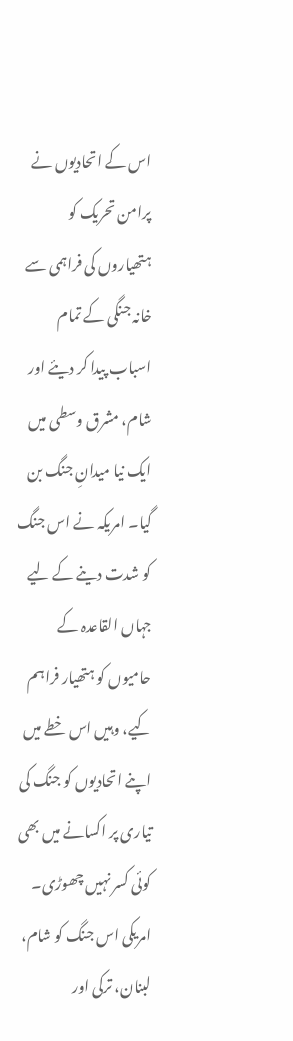اس کے اتحادیوں نے پرامن تحریک کو ہتھیاروں کی فراہمی سے خانہ جنگی کے تمام اسباب پیدا کر دیئے اور شام، مشرق وسطی میں ایک نیا میدانِ جنگ بن گیا۔ امریکہ نے اس جنگ کو شدت دینے کے لیے جہاں القاعدہ کے حامیوں کو ہتھیار فراہم کیے، وہیں اس خطے میں اپنے اتحادیوں کو جنگ کی تیاری پر اکسانے میں بھی کوئی کسر نہیں چھوڑی۔ امریکی اس جنگ کو شام، لبنان، ترکی اور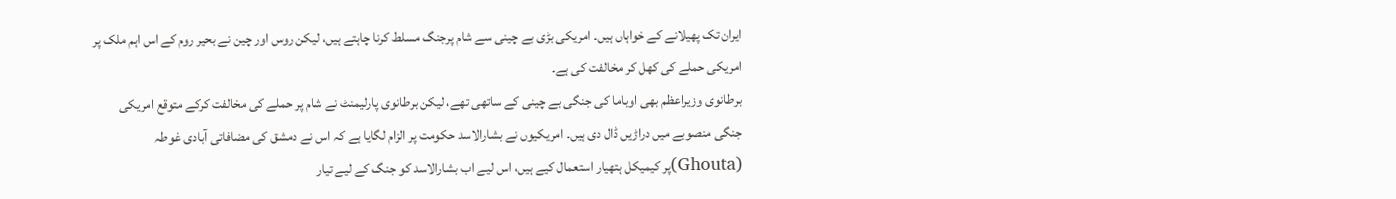ایران تک پھیلانے کے خواہاں ہیں۔ امریکی بڑی بے چینی سے شام پرجنگ مسلط کرنا چاہتے ہیں، لیکن روس اور چین نے بحیر روم کے اس اہم ملک پر امریکی حملے کی کھل کر مخالفت کی ہے۔
برطانوی وزیراعظم بھی اوباما کی جنگی بے چینی کے ساتھی تھے، لیکن برطانوی پارلیمنٹ نے شام پر حملے کی مخالفت کرکے متوقع امریکی جنگی منصوبے میں دراڑیں ڈال دی ہیں۔ امریکیوں نے بشارالاسد حکومت پر الزام لگایا ہے کہ اس نے دمشق کی مضافاتی آبادی غوطہ (Ghouta)پر کیمیکل ہتھیار استعمال کیے ہیں، اس لیے اب بشارالاسد کو جنگ کے لیے تیار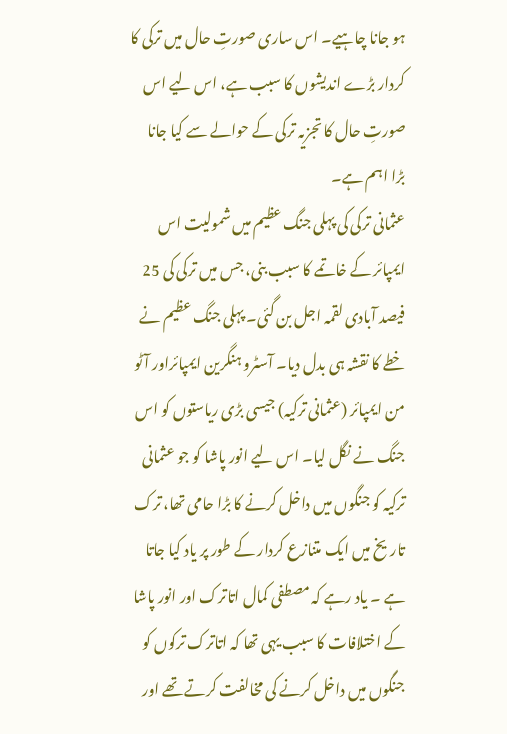ہو جانا چاہیے۔ اس ساری صورتِ حال میں ترکی کا کردار بڑے اندیشوں کا سبب ہے، اس لیے اس صورتِ حال کا تجزیہ ترکی کے حوالے سے کیا جانا بڑا اہم ہے۔
عثمانی ترکی کی پہلی جنگ عظیم میں شمولیت اس ایمپائر کے خاتمے کا سبب بنی، جس میں ترکی کی 25 فیصد آبادی لقمہ اجل بن گئی۔ پہلی جنگ عظیم نے خطے کا نقشہ ہی بدل دیا۔ آسٹرو ہنگرین ایمپائراور آٹو من ایمپائر (عثمانی ترکیہ) جیسی بڑی ریاستوں کو اس جنگ نے نگل لیا۔ اس لیے انور پاشا کو جو عثمانی ترکیہ کو جنگوں میں داخل کرنے کا بڑا حامی تھا، ترک تاریخ میں ایک متنازع کردار کے طور پر یاد کیا جاتا ہے ۔ یاد رہے کہ مصطفی کمال اتاترک اور انور پاشا کے اختلافات کا سبب یہی تھا کہ اتاترک ترکوں کو جنگوں میں داخل کرنے کی مخالفت کرتے تھے اور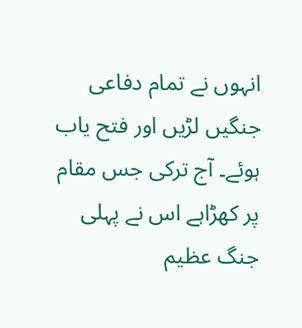انہوں نے تمام دفاعی جنگیں لڑیں اور فتح یاب ہوئے۔ آج ترکی جس مقام پر کھڑاہے اس نے پہلی جنگ عظیم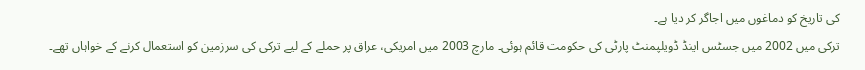کی تاریخ کو دماغوں میں اجاگر کر دیا ہے۔
ترکی میں 2002 میں جسٹس اینڈ ڈویلپمنٹ پارٹی کی حکومت قائم ہوئی۔ مارچ 2003 میں امریکی، عراق پر حملے کے لیے ترکی کی سرزمین کو استعمال کرنے کے خواہاں تھے۔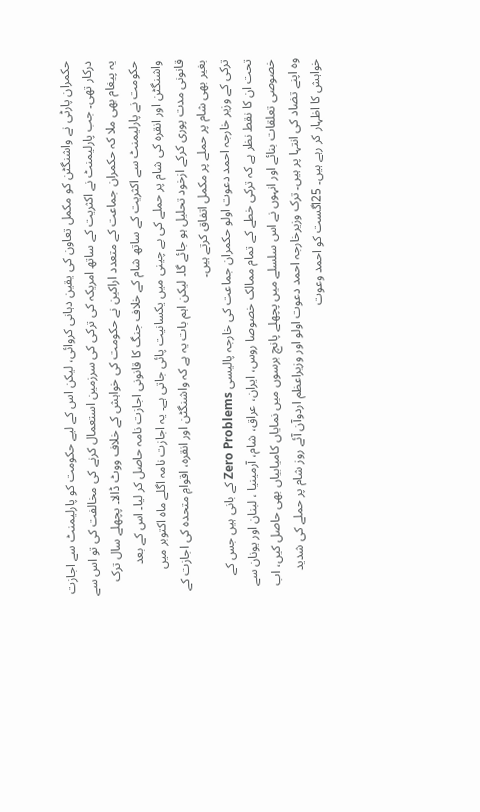حکمران پارٹی نے واشنگٹن کو مکمل تعاون کی یقین دہانی کروائی، لیکن اس کے لیے حکومت کو پارلیمنٹ سے اجازت درکار تھی۔ جب پارلیمنٹ نے اکثریت کے ساتھ امریکہ کی ترکی کی سرزمین استعمال کرنے کی مخالفت کی تو اس سے یہ پیغام بھی ملا کہ حکمران جماعت کے متعدد اراکین نے حکومت کی خواہش کے خلاف ووٹ ڈالا۔ پچھلے سال ترک حکومت نے پارلیمنٹ سے اکثریت کے ساتھ شام کے خلاف جنگ کا قانونی اجازت نامہ حاصل کر لیا۔ اس کے بعد واشنگٹن اور انقرہ کی شام پر حملے کی بے چینی میں یکسانیت پائی جاتی ہے۔ یہ اجازت نامہ اگلے ماہ اکتوبر میں قانونی مدت پوری کرکے ازخود تحلیل ہو جائے گا۔ لیکن اہم بات یہ ہے کہ واشنگٹن اور انقرہ، اقوامِ متحدہ کی اجازت کے بغیر بھی شام پر حملے پر مکمل اتفاق کرتے ہیں۔
ترکی کے وزیر خارجہ احمد دعوت اولو حکمران جماعت کی خارجہ پالیسی Zero Problems کے بانی ہیں جس کے تحت ان کا نقط نظر ہے کہ ترکی خطے کے تمام ممالک خصوصا روس، ایران، عراق، شام، آرمینیا ، لبنان اور یونان سے خصوصی تعلقات بنائے اور انہوں نے اس سلسلے میں پچھلے پانچ برسوں میں نمایاں کامیابیاں بھی حاصل کیں، اب وہ اپنے تضاد کی انتہا پر ہیں۔ ترک وزیرخارجہ احمد دعوت اولو اور وزیراعظم اردوآن آئے روز شام پر حملے کی شدید خواہش کا اظہار کر رہے ہیں۔ 25اگست کو احمد وعوت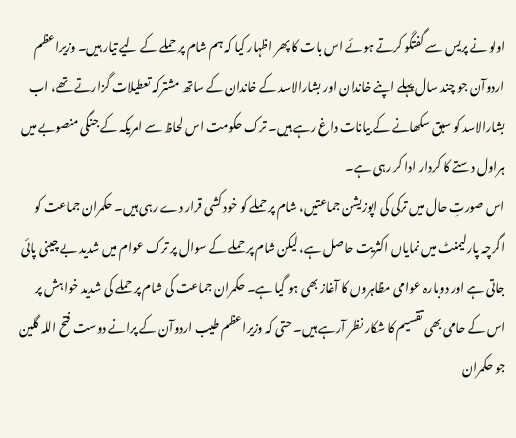اولو نے پریس سے گفتگو کرتے ہوئے اس بات کا پھر اظہار کیا کہ ہم شام پر حملے کے لیے تیار ہیں۔ وزیراعظم اردوآن جو چند سال پہلے اپنے خاندان اور بشارالاسد کے خاندان کے ساتھ مشترکہ تعطیلات گزارتے تھے، اب بشارالاسد کو سبق سکھانے کے بیانات داغ رہے ہیں۔ ترک حکومت اس لحاظ سے امریکہ کے جنگی منصوبے میں ہراول دستے کا کردار ادا کر رہی ہے۔
اس صورتِ حال میں ترکی کی اپوزیشن جماعتیں، شام پر حملے کو خود کشی قرار دے رہی ہیں۔ حکمران جماعت کو اگرچہ پارلیمنٹ میں نمایاں اکثریت حاصل ہے، لیکن شام پر حملے کے سوال پر ترک عوام میں شدید بے چینی پائی جاتی ہے اور دوبارہ عوامی مظاہروں کا آغاز بھی ہو گیا ہے۔ حکمران جماعت کی شام پر حملے کی شدید خواہش پر اس کے حامی بھی تقسیم کا شکار نظر آرہے ہیں۔ حتی کہ وزیراعظم طیب اردوآن کے پرانے دوست فتح اللہ گلین جو حکمران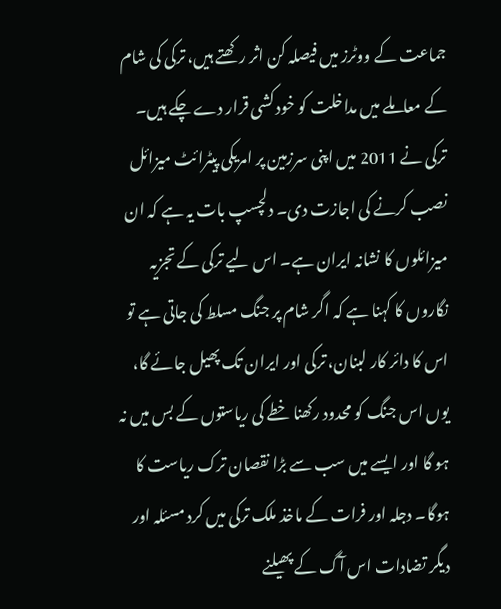جماعت کے ووٹرز میں فیصلہ کن اثر رکھتے ہیں، ترکی کی شام کے معاملے میں مداخلت کو خود کشی قرار دے چکے ہیں۔
ترکی نے 2011 میں اپنی سرزمین پر امریکی پیٹرائٹ میزائل نصب کرنے کی اجازت دی۔ دلچسپ بات یہ ہے کہ ان میزائلوں کا نشانہ ایران ہے۔ اس لیے ترکی کے تجزیہ نگاروں کا کہنا ہے کہ اگر شام پر جنگ مسلط کی جاتی ہے تو اس کا دائر کار لبنان، ترکی اور ایران تک پھیل جائے گا، یوں اس جنگ کو محدود رکھنا خطے کی ریاستوں کے بس میں نہ ہو گا اور ایسے میں سب سے بڑا نقصان ترک ریاست کا ہوگا۔ دجلہ اور فرات کے ماخذ ملک ترکی میں کرد مسئلہ اور دیگر تضادات اس آگ کے پھیلنے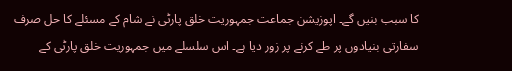کا سبب بنیں گے۔ اپوزیشن جماعت جمہوریت خلق پارٹی نے شام کے مسئلے کا حل صرف سفارتی بنیادوں پر طے کرنے پر زور دیا ہے۔ اس سلسلے میں جمہوریت خلق پارٹی کے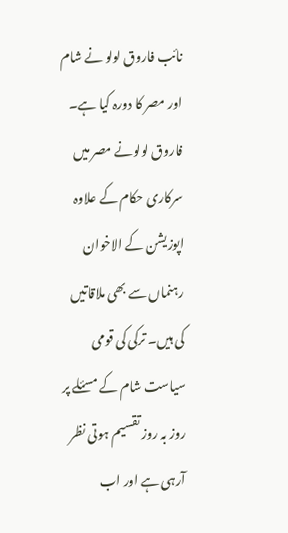نائب فاروق لولو نے شام اور مصر کا دورہ کیا ہے۔ فاروق لولونے مصر میں سرکاری حکام کے علاوہ اپوزیشن کے الاخوان رہنماں سے بھی ملاقاتیں کی ہیں۔ ترکی کی قومی سیاست شام کے مسئلے پر روز بہ روز تقسیم ہوتی نظر آرہی ہے اور اب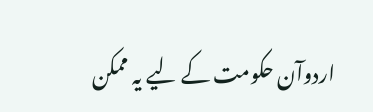اردوآن حکومت کے لیے یہ ممکن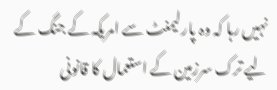نہیں رہا کہ وہ پارلیمنٹ سے امریکہ کے جنگ کے لیے ترک سرزمین کے استعمال کا قانونی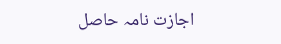اجازت نامہ حاصل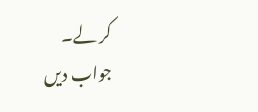کر لے۔
جواب دیں